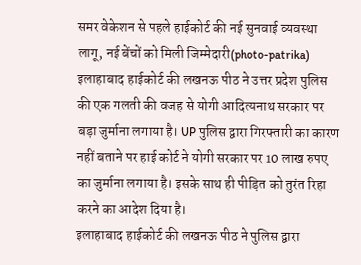समर वेकेशन से पहले हाईकोर्ट की नई सुनवाई व्यवस्था लागू, नई बेंचों को मिली जिम्मेदारी(photo-patrika)
इलाहाबाद हाईकोर्ट की लखनऊ पीठ ने उत्तर प्रदेश पुलिस की एक गलती की वजह से योगी आदित्यनाथ सरकार पर बड़ा जुर्माना लगाया है। UP पुलिस द्वारा गिरफ्तारी का कारण नहीं बताने पर हाई कोर्ट ने योगी सरकार पर 10 लाख रुपए का जुर्माना लगाया है। इसके साथ ही पीड़ित को तुरंत रिहा करने का आदेश दिया है।
इलाहाबाद हाईकोर्ट की लखनऊ पीठ ने पुलिस द्वारा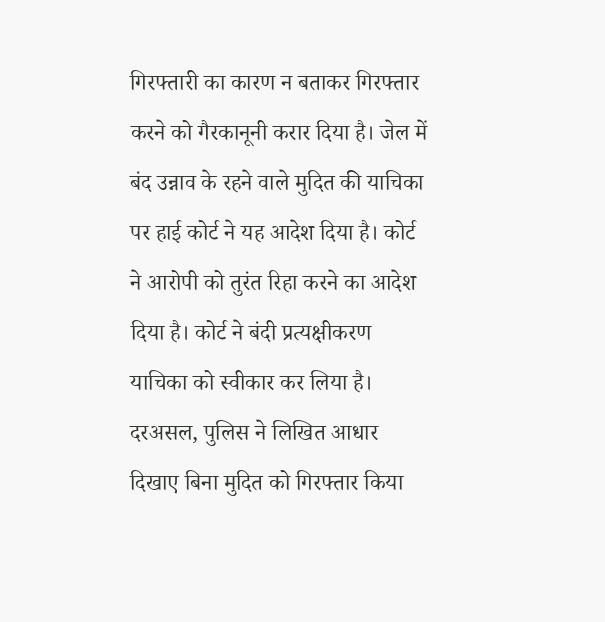गिरफ्तारी का कारण न बताकर गिरफ्तार करने को गैरकानूनी करार दिया है। जेल में बंद उन्नाव के रहने वाले मुदित की याचिका पर हाई कोर्ट ने यह आदेश दिया है। कोर्ट ने आरोपी को तुरंत रिहा करने का आदेश दिया है। कोर्ट ने बंदी प्रत्यक्षीकरण याचिका को स्वीकार कर लिया है।
दरअसल, पुलिस ने लिखित आधार दिखाए बिना मुदित को गिरफ्तार किया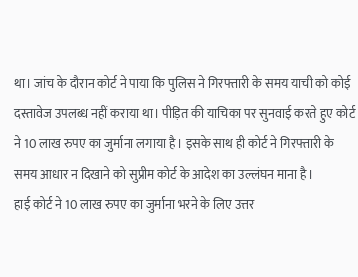था। जांच के दौरान कोर्ट ने पाया कि पुलिस ने गिरफ्तारी के समय याची को कोई दस्तावेज उपलब्ध नहीं कराया था। पीड़ित की याचिका पर सुनवाई करते हुए कोर्ट ने 10 लाख रुपए का जुर्माना लगाया है। इसके साथ ही कोर्ट ने गिरफ्तारी के समय आधार न दिखाने को सुप्रीम कोर्ट के आदेश का उल्लंघन माना है।
हाई कोर्ट ने 10 लाख रुपए का जुर्माना भरने के लिए उत्तर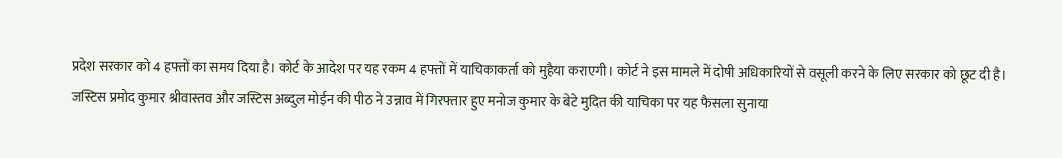प्रदेश सरकार को 4 हफ्तों का समय दिया है। कोर्ट के आदेश पर यह रकम 4 हफ्तों में याचिकाकर्ता को मुहैया कराएगी। कोर्ट ने इस मामले में दोषी अधिकारियों से वसूली करने के लिए सरकार को छूट दी है। जस्टिस प्रमोद कुमार श्रीवास्तव और जस्टिस अब्दुल मोईन की पीठ ने उन्नाव में गिरफ्तार हुए मनोज कुमार के बेटे मुदित की याचिका पर यह फैसला सुनाया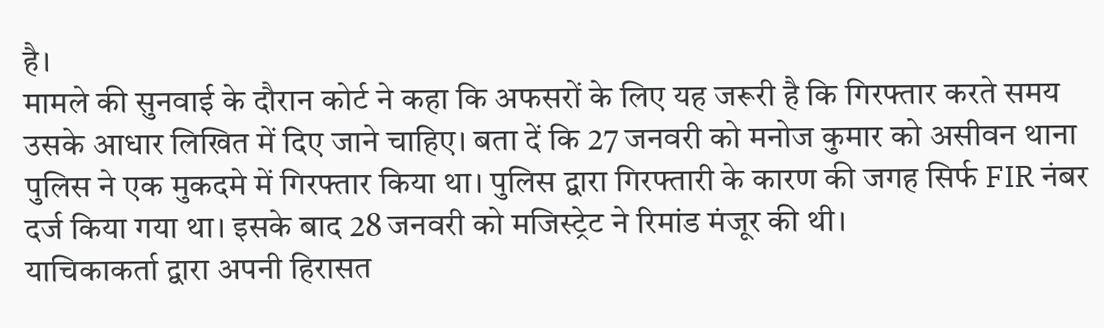है।
मामले की सुनवाई के दौरान कोर्ट ने कहा कि अफसरों के लिए यह जरूरी है कि गिरफ्तार करते समय उसके आधार लिखित में दिए जाने चाहिए। बता दें कि 27 जनवरी को मनोज कुमार को असीवन थाना पुलिस ने एक मुकदमे में गिरफ्तार किया था। पुलिस द्वारा गिरफ्तारी के कारण की जगह सिर्फ FIR नंबर दर्ज किया गया था। इसके बाद 28 जनवरी को मजिस्ट्रेट ने रिमांड मंजूर की थी।
याचिकाकर्ता द्वारा अपनी हिरासत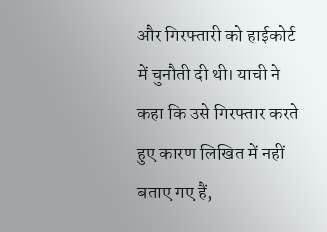और गिरफ्तारी को हाईकोर्ट में चुनौती दी थी। याची ने कहा कि उसे गिरफ्तार करते हुए कारण लिखित में नहीं बताए गए हैं,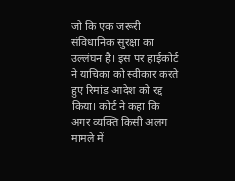जो कि एक जरूरी संविधानिक सुरक्षा का उल्लंघन है। इस पर हाईकोर्ट ने याचिका को स्वीकार करते हुए रिमांड आदेश को रद्द किया। कोर्ट ने कहा कि अगर व्यक्ति किसी अलग मामले में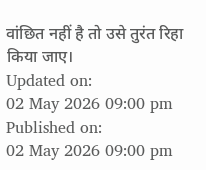वांछित नहीं है तो उसे तुरंत रिहा किया जाए।
Updated on:
02 May 2026 09:00 pm
Published on:
02 May 2026 09:00 pm